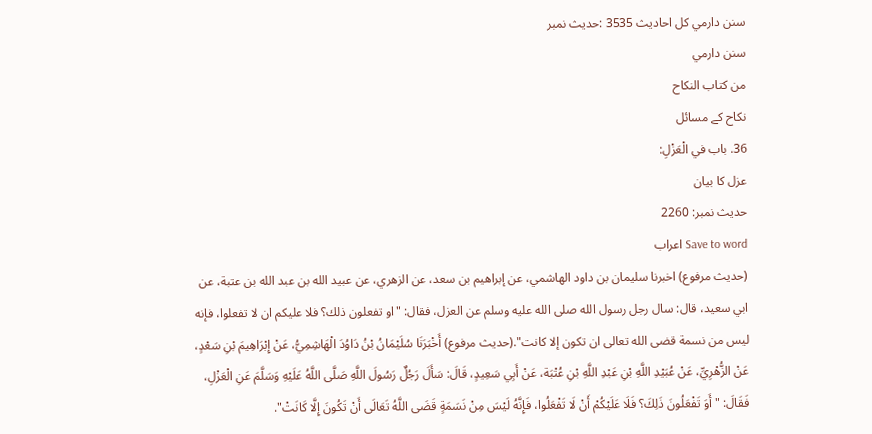سنن دارمي کل احادیث 3535 :حدیث نمبر
سنن دارمي
من كتاب النكاح
نکاح کے مسائل
36. باب في الْعَزْلِ:
عزل کا بیان
حدیث نمبر: 2260
Save to word اعراب
(حديث مرفوع) اخبرنا سليمان بن داود الهاشمي، عن إبراهيم بن سعد، عن الزهري، عن عبيد الله بن عبد الله بن عتبة، عن ابي سعيد، قال: سال رجل رسول الله صلى الله عليه وسلم عن العزل، فقال: "او تفعلون ذلك؟ فلا عليكم ان لا تفعلوا، فإنه ليس من نسمة قضى الله تعالى ان تكون إلا كانت".(حديث مرفوع) أَخْبَرَنَا سُلَيْمَانُ بْنُ دَاوُدَ الْهَاشِمِيُّ، عَنْ إِبْرَاهِيمَ بْنِ سَعْدٍ، عَنْ الزُّهْرِيِّ، عَنْ عُبَيْدِ اللَّهِ بْنِ عَبْدِ اللَّهِ بْنِ عُتْبَة، عَنْ أَبِي سَعِيدٍ، قَالَ: سَأَلَ رَجُلٌ رَسُولَ اللَّهِ صَلَّى اللَّهُ عَلَيْهِ وَسَلَّمَ عَنِ الْعَزْلِ، فَقَالَ: "أَوَ تَفْعَلُونَ ذَلِكَ؟ فَلَا عَلَيْكُمْ أَنْ لَا تَفْعَلُوا، فَإِنَّهُ لَيْسَ مِنْ نَسَمَةٍ قَضَى اللَّهُ تَعَالَى أَنْ تَكُونَ إِلَّا كَانَتْ".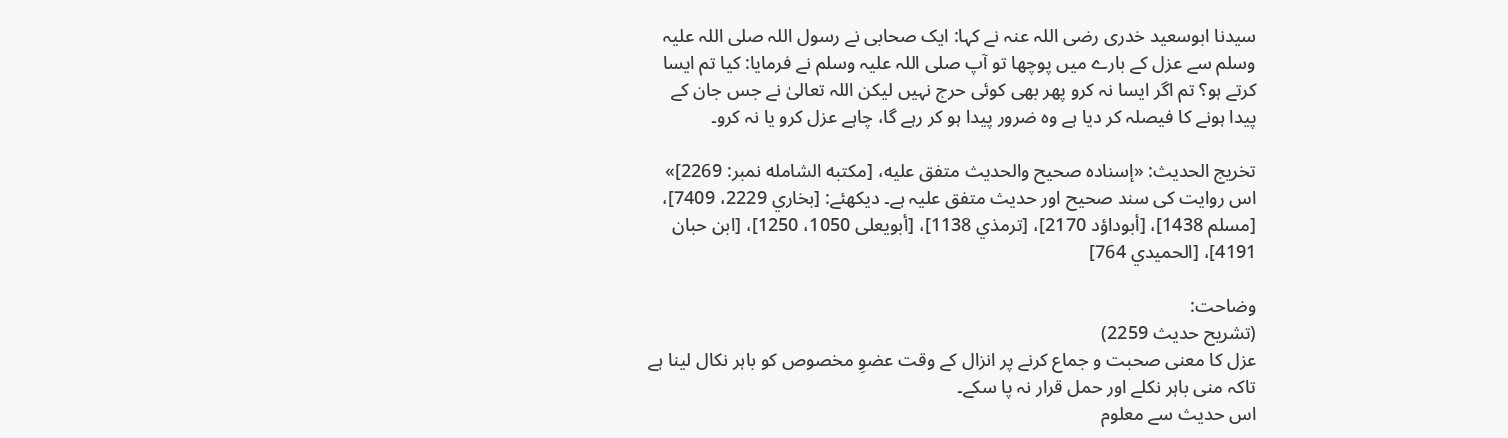سیدنا ابوسعید خدری رضی اللہ عنہ نے کہا: ایک صحابی نے رسول اللہ صلی اللہ علیہ وسلم سے عزل کے بارے میں پوچھا تو آپ صلی اللہ علیہ وسلم نے فرمایا: کیا تم ایسا کرتے ہو؟ تم اگر ایسا نہ کرو پھر بھی کوئی حرج نہیں لیکن اللہ تعالیٰ نے جس جان کے پیدا ہونے کا فیصلہ کر دیا ہے وہ ضرور پیدا ہو کر رہے گا، چاہے عزل کرو یا نہ کرو۔

تخریج الحدیث: «إسناده صحيح والحديث متفق عليه، [مكتبه الشامله نمبر: 2269]»
اس روایت کی سند صحیح اور حدیث متفق علیہ ہے۔ دیکھئے: [بخاري 2229، 7409]، [مسلم 1438]، [أبوداؤد 2170]، [ترمذي 1138]، [أبويعلی 1050، 1250]، [ابن حبان 4191]، [الحميدي 764]

وضاحت:
(تشریح حدیث 2259)
عزل کا معنی صحبت و جماع کرنے پر انزال کے وقت عضوِ مخصوص کو باہر نکال لینا ہے تاکہ منی باہر نکلے اور حمل قرار نہ پا سکے۔
اس حدیث سے معلوم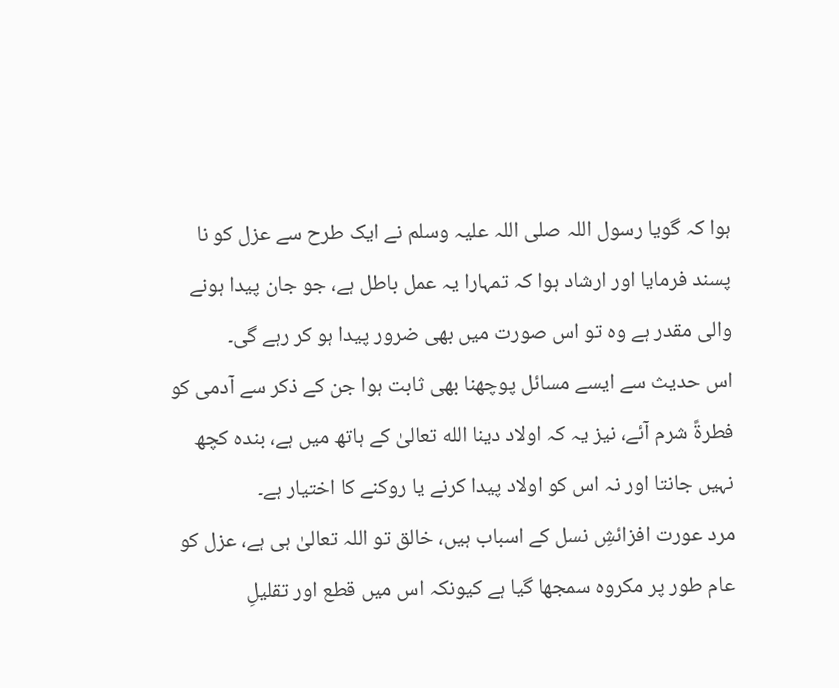ہوا کہ گویا رسول اللہ صلی اللہ علیہ وسلم نے ایک طرح سے عزل کو نا پسند فرمایا اور ارشاد ہوا کہ تمہارا یہ عمل باطل ہے، جو جان پیدا ہونے والی مقدر ہے وہ تو اس صورت میں بھی ضرور پیدا ہو کر رہے گی۔
اس حدیث سے ایسے مسائل پوچھنا بھی ثابت ہوا جن کے ذکر سے آدمی کو فطرةً شرم آئے، نیز یہ کہ اولاد دینا الله تعالیٰ کے ہاتھ میں ہے، بندہ کچھ نہیں جانتا اور نہ اس کو اولاد پیدا کرنے یا روکنے کا اختیار ہے۔
مرد عورت افزائشِ نسل کے اسباب ہیں، خالق تو اللہ تعالیٰ ہی ہے، عزل کو عام طور پر مکروہ سمجھا گیا ہے کیونکہ اس میں قطع اور تقليلِ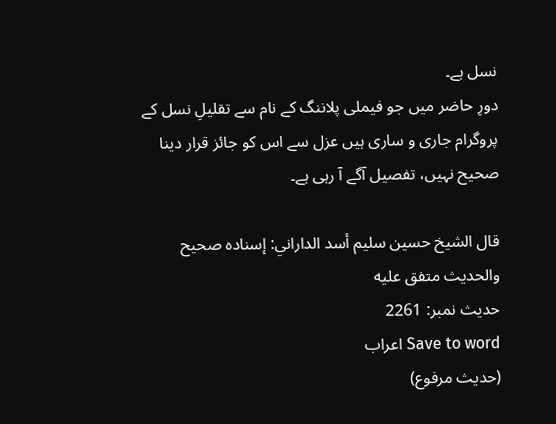نسل ہے۔
دورِ حاضر میں جو فیملی پلاننگ کے نام سے تقلیلِ نسل کے پروگرام جاری و ساری ہیں عزل سے اس کو جائز قرار دینا صحیح نہیں، تفصیل آگے آ رہی ہے۔

قال الشيخ حسين سليم أسد الداراني: إسناده صحيح والحديث متفق عليه
حدیث نمبر: 2261
Save to word اعراب
(حديث مرفوع)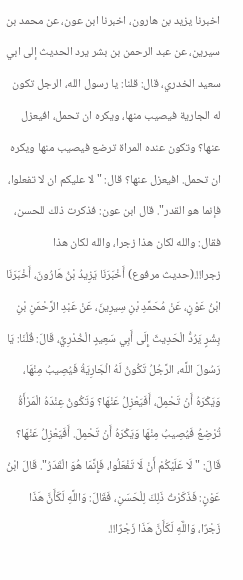اخبرنا يزيد بن هارون، اخبرنا ابن عون، عن محمد بن سيرين، عن عبد الرحمن بن بشر يرد الحديث إلى ابي سعيد الخدري، قال: قلنا: يا رسول الله، الرجل تكون له الجارية فيصيب منها، ويكره ان تحمل، افيعزل عنها؟ وتكون عنده المراة ترضع فيصيب منها ويكره ان تحمل. افيعزل عنها؟ قال: "لا عليكم ان لا تفعلوا، فإنما هو القدر". قال ابن عون: فذكرت ذلك للحسن، فقال: والله لكان هذا زجرا، والله لكان هذا زجرا!!.(حديث مرفوع) أَخْبَرَنَا يَزِيدُ بْنُ هَارُونَ، أَخْبَرَنَا ابْنُ عَوْنٍ، عَنْ مُحَمَّدِ بْنِ سِيرِينَ، عَنْ عَبْدِ الرَّحْمَنِ بْنِ بِشْرٍ يَرُدُّ الْحَدِيثَ إِلَى أَبِي سَعِيدٍ الْخُدْرِيِّ، قَالَ: قُلْنَا: يَا رَسُولَ اللَّه، الرَّجُلُ تَكُونُ لَهُ الْجَارِيَةُ فَيُصِيبُ مِنْهَا، وَيَكْرَهُ أَنْ تَحْمِلَ، أَفَيَعْزِلُ عَنْهَا؟ وَتَكُونُ عِنْدَهُ الْمَرْأَةُ تُرْضِعُ فَيُصِيبُ مِنْهَا وَيَكْرَهُ أَنْ تَحْمِلَ. أَفَيَعْزِلُ عَنْهَا؟ قَالَ: "لَا عَلَيْكُمْ أَنْ لَا تَفْعَلُوا، فَإِنَّمَا هُوَ الْقَدَرُ". قَالَ ابْنُ عَوْنٍ: فَذَكَرْتُ ذَلِكَ لِلْحَسَنِ، فَقَالَ: وَاللَّهِ لَكَأَنَّ هَذَا زَجْرٌا، وَاللَّهِ لَكَأَنَّ هَذَا زَجْرٌا!!.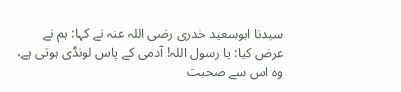سیدنا ابوسعید خدری رضی اللہ عنہ نے کہا: ہم نے عرض کیا: یا رسول اللہ! آدمی کے پاس لونڈی ہوتی ہے، وہ اس سے صحبت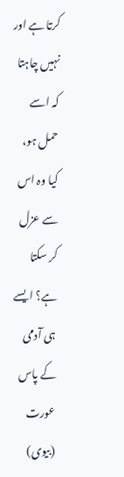کرتا ہے اور نہیں چاہتا کہ اسے حمل ہو، کیا وہ اس سے عزل کر سکتا ہے؟ ایسے ہی آدمی کے پاس عورت (بیوی)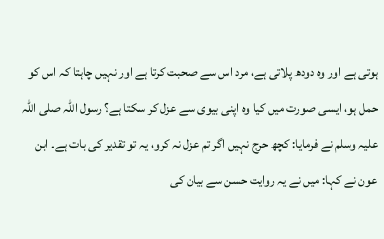ہوتی ہے اور وہ دودھ پلاتی ہے، مرد اس سے صحبت کرتا ہے اور نہیں چاہتا کہ اس کو حمل ہو، ایسی صورت میں کیا وہ اپنی بیوی سے عزل کر سکتا ہے؟ رسول اللہ صلی اللہ علیہ وسلم نے فرمایا: کچھ حرج نہیں اگر تم عزل نہ کرو، یہ تو تقدیر کی بات ہے۔ ابن عون نے کہا: میں نے یہ روایت حسن سے بیان کی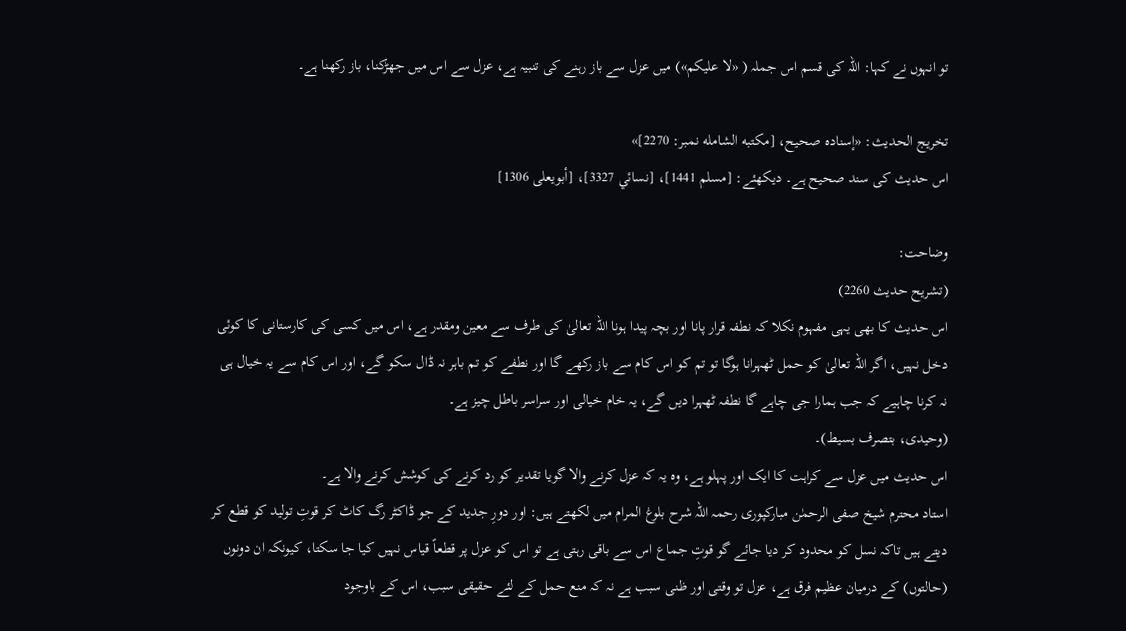تو انہوں نے کہا: اللہ کی قسم اس جملہ ( «لا عليكم») میں عزل سے باز رہنے کی تنبیہ ہے، عزل سے اس میں جھڑکنا، باز رکھنا ہے۔

تخریج الحدیث: «إسناده صحيح، [مكتبه الشامله نمبر: 2270]»
اس حدیث کی سند صحیح ہے۔ دیکھئے: [مسلم 1441]، [نسائي 3327]، [أبويعلی 1306]

وضاحت:
(تشریح حدیث 2260)
اس حدیث کا بھی یہی مفہوم نکلا کہ نطفہ قرار پانا اور بچہ پیدا ہونا اللہ تعالیٰ کی طرف سے معین ومقدر ہے، اس میں کسی کی کارستانی کا کوئی دخل نہیں، اگر اللہ تعالیٰ کو حمل ٹھہرانا ہوگا تو تم کو اس کام سے باز رکھے گا اور نطفے کو تم باہر نہ ڈال سکو گے، اور اس کام سے یہ خیال ہی نہ کرنا چاہیے کہ جب ہمارا جی چاہے گا نطفہ ٹھہرا دیں گے، یہ خام خیالی اور سراسر باطل چیز ہے۔
(وحیدی، بتصرف بسيط)۔
اس حدیث میں عزل سے کراہت کا ایک اور پہلو ہے، وہ یہ کہ عزل کرنے والا گویا تقدیر کو رد کرنے کی کوشش کرنے والا ہے۔
استاد محترم شیخ صفی الرحمٰن مبارکپوری رحمہ اللہ شرح بلوغ المرام میں لکھتے ہیں: اور دورِ جدید کے جو ڈاکٹر رگ کاٹ کر قوتِ تولید کو قطع کر دیتے ہیں تاکہ نسل کو محدود کر دیا جائے گو قوتِ جماع اس سے باقی رہتی ہے تو اس کو عزل پر قطعاً قیاس نہیں کیا جا سکتا، کیونکہ ان دونوں (حالتوں) کے درمیان عظیم فرق ہے، عزل تو وقتی اور ظنی سبب ہے نہ کہ منع حمل کے لئے حقیقی سبب، اس کے باوجود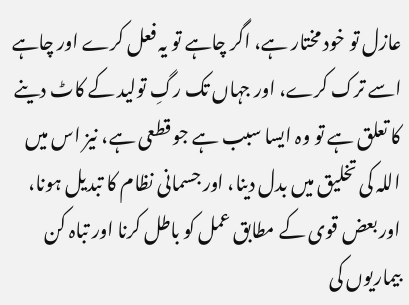عازل تو خود مختار ہے، اگر چاہے تو یہ فعل کرے اور چاہے اسے ترک کرے، اور جہاں تک رگِ تولید کے کاٹ دینے کا تعلق ہے تو وہ ایسا سبب ہے جو قطعی ہے، نیز اس میں اللہ کی تخلیق میں بدل دینا، اور جسمانی نظام کا تبدیل ہونا، اور بعض قوی کے مطابق عمل کو باطل کرنا اور تباہ کن بیماریوں کی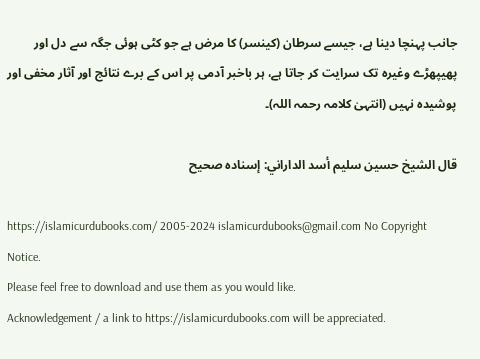جانب پہنچا دینا ہے، جیسے سرطان (کینسر) کا مرض ہے جو کٹی ہوئی جگہ سے دل اور پھیپھڑے وغیرہ تک سرایت کر جاتا ہے، ہر باخبر آدمی پر اس کے برے نتائج اور آثار مخفی اور پوشیدہ نہیں (انتہیٰ کلامہ رحمہ اللہ)۔

قال الشيخ حسين سليم أسد الداراني: إسناده صحيح

https://islamicurdubooks.com/ 2005-2024 islamicurdubooks@gmail.com No Copyright Notice.
Please feel free to download and use them as you would like.
Acknowledgement / a link to https://islamicurdubooks.com will be appreciated.